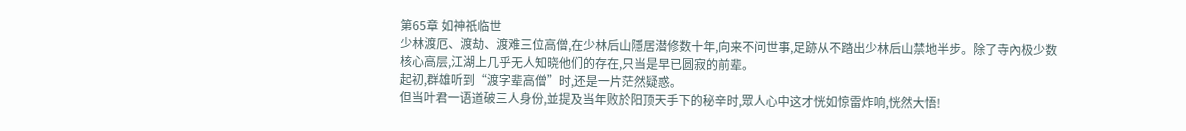第65章 如神祇临世
少林渡厄、渡劫、渡难三位高僧,在少林后山隱居潜修数十年,向来不问世事,足跡从不踏出少林后山禁地半步。除了寺內极少数核心高层,江湖上几乎无人知晓他们的存在,只当是早已圆寂的前辈。
起初,群雄听到“渡字辈高僧”时,还是一片茫然疑惑。
但当叶君一语道破三人身份,並提及当年败於阳顶天手下的秘辛时,眾人心中这才恍如惊雷炸响,恍然大悟!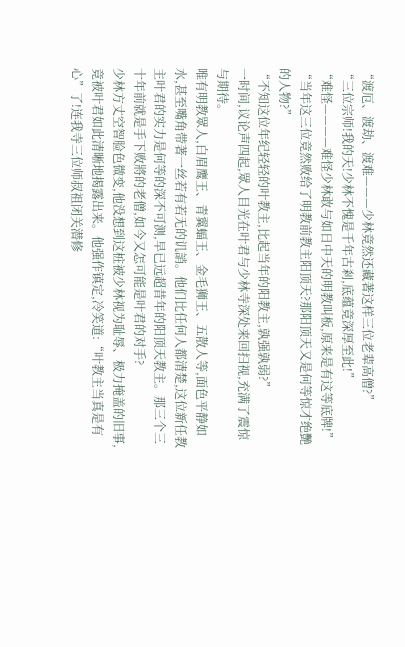“渡厄、渡劫、渡难———少林竟然还藏著这样三位老辈高僧?”
“三位宗师!我的天!少林不愧是千年古剎,底蕴竟深厚至此!”
“难怪————难怪少林敢与如日中天的明教叫板,原来是有这等底牌!”
“当年这三位竟然败给了明教前教主阳顶天?那阳顶天又是何等惊才绝艷的人物?”
“不知这位年纪轻轻的叶教主,比起当年的阳教主,孰强孰弱?”
一时间,议论声四起,眾人目光在叶君与少林寺深处来回扫视,充满了震惊与期待。
唯有明教眾人,白眉鹰王、青翼蝠王、金毛狮王、五散人等,面色平静如水,甚至嘴角带著一丝若有若无的讥誚。他们比任何人都清楚,这位新任教主叶君的实力是何等的深不可测,早已远超昔年的阳顶天教主。那三个三十年前就是手下败將的老僧,如今又怎可能是叶君的对手?
少林方丈空智脸色微变,他没想到这桩被少林视为耻辱、极力掩盖的旧事,竟被叶君如此清晰地揭露出来。他强作镇定,冷笑道:“叶教主当真是有心”了!连我寺三位师叔祖闭关潜修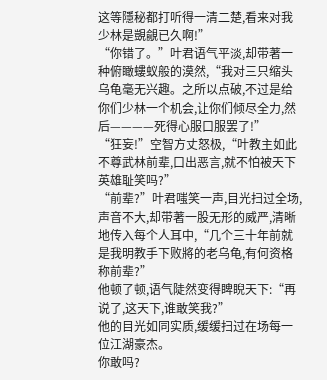这等隱秘都打听得一清二楚,看来对我少林是覬覦已久啊!”
“你错了。”叶君语气平淡,却带著一种俯瞰螻蚁般的漠然,“我对三只缩头乌龟毫无兴趣。之所以点破,不过是给你们少林一个机会,让你们倾尽全力,然后————死得心服口服罢了!”
“狂妄!”空智方丈怒极,“叶教主如此不尊武林前辈,口出恶言,就不怕被天下英雄耻笑吗?”
“前辈?”叶君嗤笑一声,目光扫过全场,声音不大,却带著一股无形的威严,清晰地传入每个人耳中,“几个三十年前就是我明教手下败將的老乌龟,有何资格称前辈?”
他顿了顿,语气陡然变得睥睨天下:“再说了,这天下,谁敢笑我?”
他的目光如同实质,缓缓扫过在场每一位江湖豪杰。
你敢吗?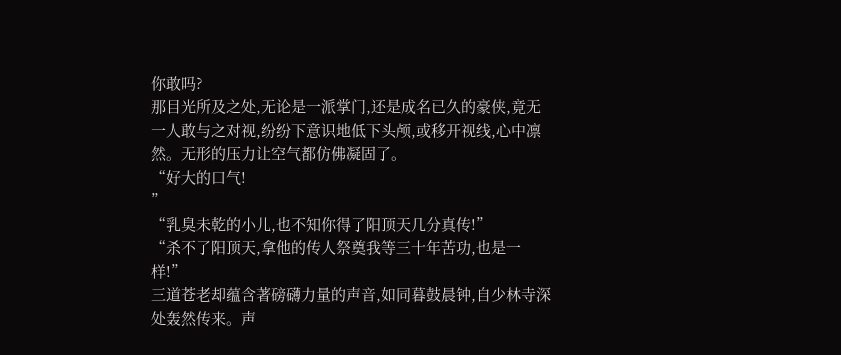你敢吗?
那目光所及之处,无论是一派掌门,还是成名已久的豪侠,竟无一人敢与之对视,纷纷下意识地低下头颅,或移开视线,心中凛然。无形的压力让空气都仿佛凝固了。
“好大的口气!
”
“乳臭未乾的小儿,也不知你得了阳顶天几分真传!”
“杀不了阳顶天,拿他的传人祭奠我等三十年苦功,也是一样!”
三道苍老却蕴含著磅礴力量的声音,如同暮鼓晨钟,自少林寺深处轰然传来。声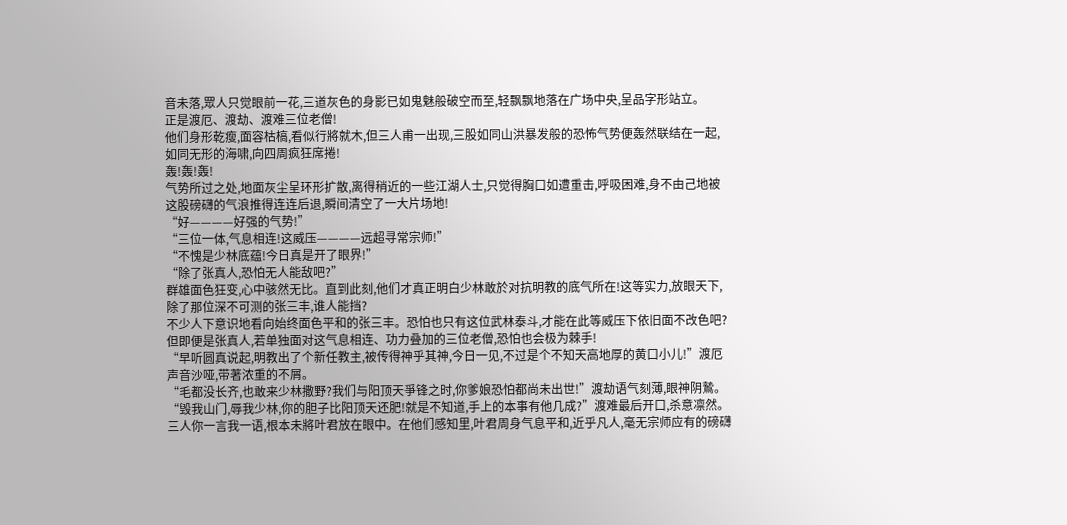音未落,眾人只觉眼前一花,三道灰色的身影已如鬼魅般破空而至,轻飘飘地落在广场中央,呈品字形站立。
正是渡厄、渡劫、渡难三位老僧!
他们身形乾瘦,面容枯槁,看似行將就木,但三人甫一出现,三股如同山洪暴发般的恐怖气势便轰然联结在一起,如同无形的海啸,向四周疯狂席捲!
轰!轰!轰!
气势所过之处,地面灰尘呈环形扩散,离得稍近的一些江湖人士,只觉得胸口如遭重击,呼吸困难,身不由己地被这股磅礴的气浪推得连连后退,瞬间清空了一大片场地!
“好————好强的气势!”
“三位一体,气息相连!这威压————远超寻常宗师!”
“不愧是少林底蕴!今日真是开了眼界!”
“除了张真人,恐怕无人能敌吧?”
群雄面色狂变,心中骇然无比。直到此刻,他们才真正明白少林敢於对抗明教的底气所在!这等实力,放眼天下,除了那位深不可测的张三丰,谁人能挡?
不少人下意识地看向始终面色平和的张三丰。恐怕也只有这位武林泰斗,才能在此等威压下依旧面不改色吧?但即便是张真人,若单独面对这气息相连、功力叠加的三位老僧,恐怕也会极为棘手!
“早听圆真说起,明教出了个新任教主,被传得神乎其神,今日一见,不过是个不知天高地厚的黄口小儿!”渡厄声音沙哑,带著浓重的不屑。
“毛都没长齐,也敢来少林撒野?我们与阳顶天爭锋之时,你爹娘恐怕都尚未出世!”渡劫语气刻薄,眼神阴鷙。
“毁我山门,辱我少林,你的胆子比阳顶天还肥!就是不知道,手上的本事有他几成?”渡难最后开口,杀意凛然。
三人你一言我一语,根本未將叶君放在眼中。在他们感知里,叶君周身气息平和,近乎凡人,毫无宗师应有的磅礴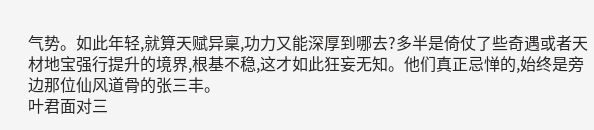气势。如此年轻,就算天赋异稟,功力又能深厚到哪去?多半是倚仗了些奇遇或者天材地宝强行提升的境界,根基不稳,这才如此狂妄无知。他们真正忌惮的,始终是旁边那位仙风道骨的张三丰。
叶君面对三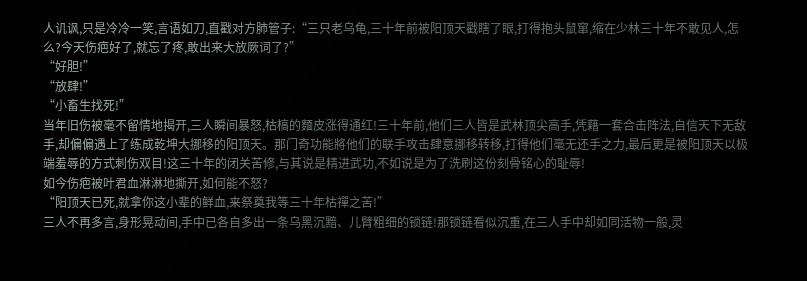人讥讽,只是冷冷一笑,言语如刀,直戳对方肺管子:“三只老乌龟,三十年前被阳顶天戳瞎了眼,打得抱头鼠窜,缩在少林三十年不敢见人,怎么?今天伤疤好了,就忘了疼,敢出来大放厥词了?”
“好胆!”
“放肆!”
“小畜生找死!”
当年旧伤被毫不留情地揭开,三人瞬间暴怒,枯槁的麵皮涨得通红!三十年前,他们三人皆是武林顶尖高手,凭藉一套合击阵法,自信天下无敌手,却偏偏遇上了练成乾坤大挪移的阳顶天。那门奇功能將他们的联手攻击肆意挪移转移,打得他们毫无还手之力,最后更是被阳顶天以极端羞辱的方式刺伤双目!这三十年的闭关苦修,与其说是精进武功,不如说是为了洗刷这份刻骨铭心的耻辱!
如今伤疤被叶君血淋淋地撕开,如何能不怒?
“阳顶天已死,就拿你这小辈的鲜血,来祭奠我等三十年枯禪之苦!”
三人不再多言,身形晃动间,手中已各自多出一条乌黑沉黯、儿臂粗细的锁链!那锁链看似沉重,在三人手中却如同活物一般,灵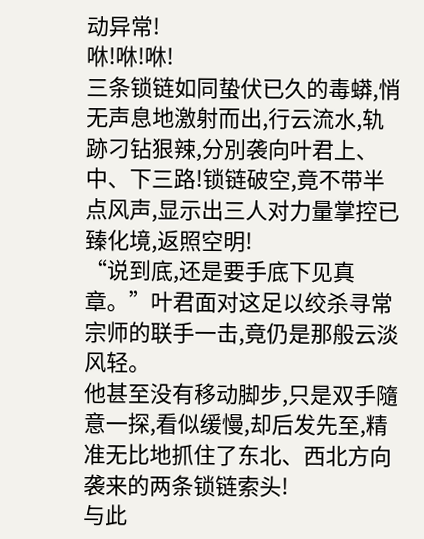动异常!
咻!咻!咻!
三条锁链如同蛰伏已久的毒蟒,悄无声息地激射而出,行云流水,轨跡刁钻狠辣,分別袭向叶君上、中、下三路!锁链破空,竟不带半点风声,显示出三人对力量掌控已臻化境,返照空明!
“说到底,还是要手底下见真章。”叶君面对这足以绞杀寻常宗师的联手一击,竟仍是那般云淡风轻。
他甚至没有移动脚步,只是双手隨意一探,看似缓慢,却后发先至,精准无比地抓住了东北、西北方向袭来的两条锁链索头!
与此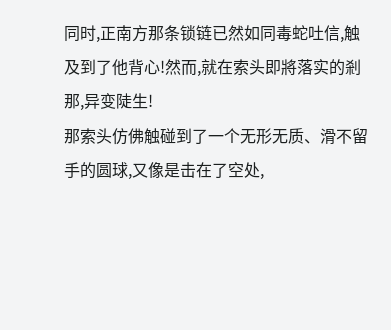同时,正南方那条锁链已然如同毒蛇吐信,触及到了他背心!然而,就在索头即將落实的剎那,异变陡生!
那索头仿佛触碰到了一个无形无质、滑不留手的圆球,又像是击在了空处,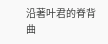沿著叶君的脊背曲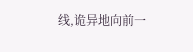线,诡异地向前一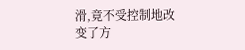滑,竟不受控制地改变了方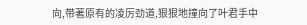向,带著原有的凌厉劲道,狠狠地撞向了叶君手中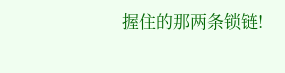握住的那两条锁链!